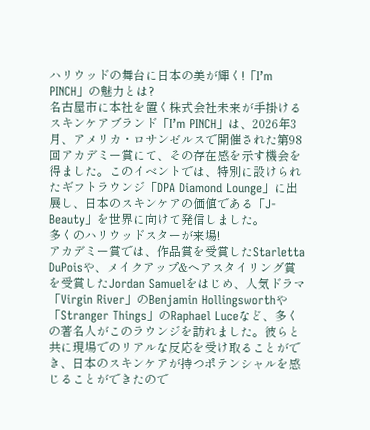ハリウッドの舞台に日本の美が輝く!「I’m PINCH」の魅力とは?
名古屋市に本社を置く株式会社未来が手掛けるスキンケアブランド「I’m PINCH」は、2026年3月、アメリカ・ロサンゼルスで開催された第98回アカデミー賞にて、その存在感を示す機会を得ました。このイベントでは、特別に設けられたギフトラウンジ「DPA Diamond Lounge」に出展し、日本のスキンケアの価値である「J-Beauty」を世界に向けて発信しました。
多くのハリウッドスターが来場!
アカデミー賞では、作品賞を受賞したStarletta DuPoisや、メイクアップ&ヘアスタイリング賞を受賞したJordan Samuelをはじめ、人気ドラマ「Virgin River」のBenjamin Hollingsworthや「Stranger Things」のRaphael Luceなど、多くの著名人がこのラウンジを訪れました。彼らと共に現場でのリアルな反応を受け取ることができ、日本のスキンケアが持つポテンシャルを感じることができたので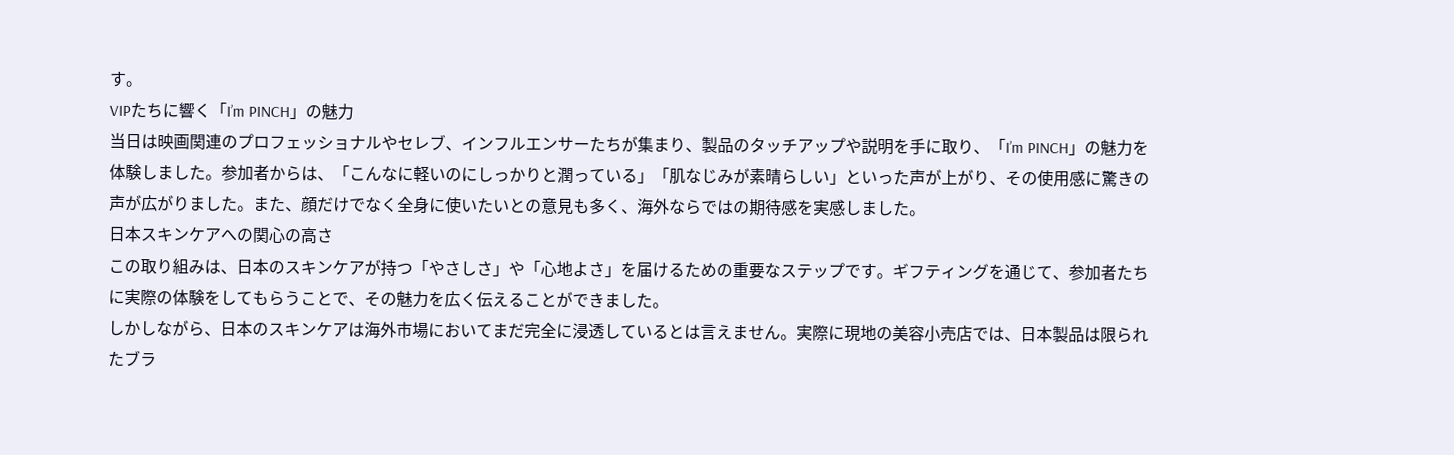す。
VIPたちに響く「I’m PINCH」の魅力
当日は映画関連のプロフェッショナルやセレブ、インフルエンサーたちが集まり、製品のタッチアップや説明を手に取り、「I’m PINCH」の魅力を体験しました。参加者からは、「こんなに軽いのにしっかりと潤っている」「肌なじみが素晴らしい」といった声が上がり、その使用感に驚きの声が広がりました。また、顔だけでなく全身に使いたいとの意見も多く、海外ならではの期待感を実感しました。
日本スキンケアへの関心の高さ
この取り組みは、日本のスキンケアが持つ「やさしさ」や「心地よさ」を届けるための重要なステップです。ギフティングを通じて、参加者たちに実際の体験をしてもらうことで、その魅力を広く伝えることができました。
しかしながら、日本のスキンケアは海外市場においてまだ完全に浸透しているとは言えません。実際に現地の美容小売店では、日本製品は限られたブラ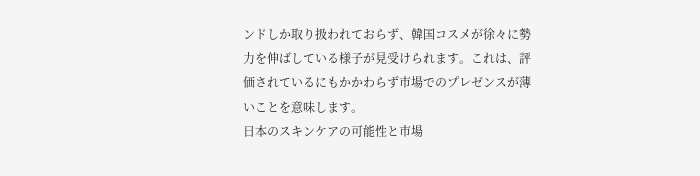ンドしか取り扱われておらず、韓国コスメが徐々に勢力を伸ばしている様子が見受けられます。これは、評価されているにもかかわらず市場でのプレゼンスが薄いことを意味します。
日本のスキンケアの可能性と市場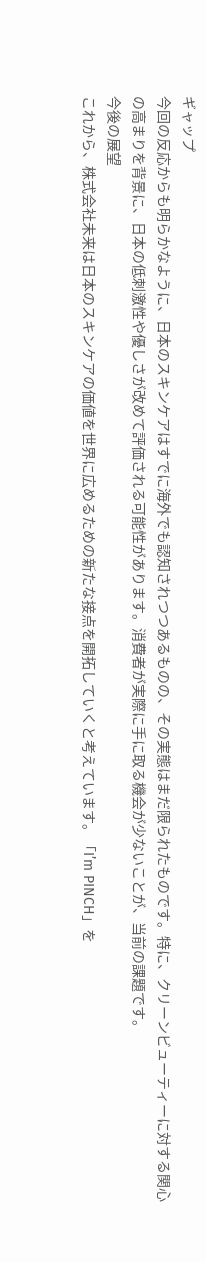ギャップ
今回の反応からも明らかなように、日本のスキンケアはすでに海外でも認知されつつあるものの、その実態はまだ限られたものです。特に、クリーンビューティーに対する関心の高まりを背景に、日本の低刺激性や優しさが改めて評価される可能性があります。消費者が実際に手に取る機会が少ないことが、当前の課題です。
今後の展望
これから、株式会社未来は日本のスキンケアの価値を世界に広めるための新たな接点を開拓していくと考えています。「I’m PINCH」を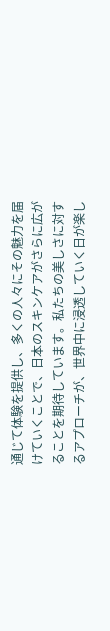通じて体験を提供し、多くの人々にその魅力を届けていくことで、日本のスキンケアがさらに広がることを期待しています。私たちの美しさに対するアプローチが、世界中に浸透していく日が楽し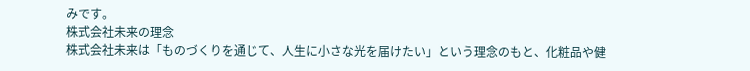みです。
株式会社未来の理念
株式会社未来は「ものづくりを通じて、人生に小さな光を届けたい」という理念のもと、化粧品や健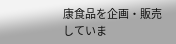康食品を企画・販売していま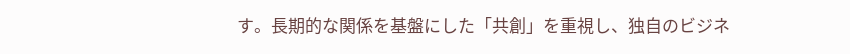す。長期的な関係を基盤にした「共創」を重視し、独自のビジネ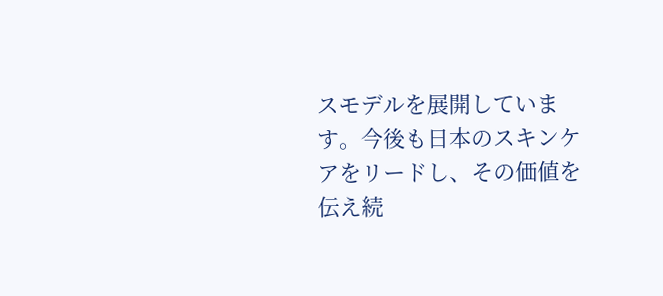スモデルを展開しています。今後も日本のスキンケアをリードし、その価値を伝え続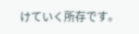けていく所存です。